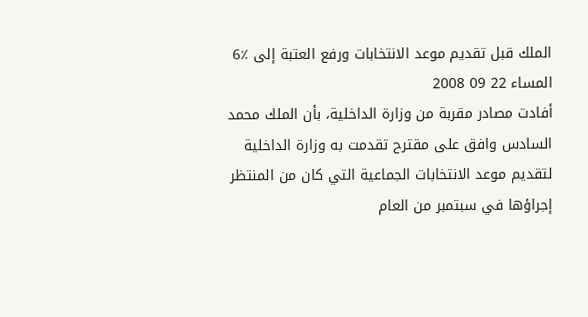الملك قبل تقديم موعد الانتخابات ورفع العتبة إلى ٪6
المساء 22 09 2008
أفادت مصادر مقربة من وزارة الداخلية، بأن الملك محمد السادس وافق على مقترح تقدمت به وزارة الداخلية لتقديم موعد الانتخابات الجماعية التي كان من المنتظر إجراؤها في سبتمبر من العام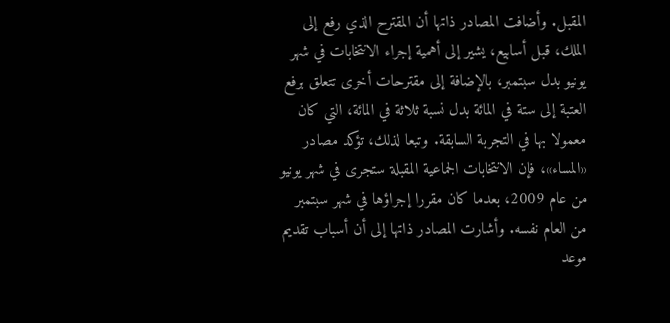المقبل. وأضافت المصادر ذاتها أن المقترح الذي رفع إلى الملك، قبل أسابيع، يشير إلى أهمية إجراء الانتخابات في شهر يونيو بدل سبتمبر، بالإضافة إلى مقترحات أخرى تتعلق برفع العتبة إلى ستة في المائة بدل نسبة ثلاثة في المائة، التي كان معمولا بها في التجربة السابقة. وتبعا لذلك، تؤكد مصادر «المساء»، فإن الانتخابات الجماعية المقبلة ستجرى في شهر يونيو من عام 2009، بعدما كان مقررا إجراؤها في شهر سبتمبر من العام نفسه. وأشارت المصادر ذاتها إلى أن أسباب تقديم موعد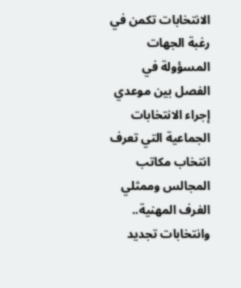الانتخابات تكمن في رغبة الجهات المسؤولة في الفصل بين موعدي إجراء الانتخابات الجماعية التي تعرف انتخاب مكاتب المجالس وممثلي الغرف المهنية.. وانتخابات تجديد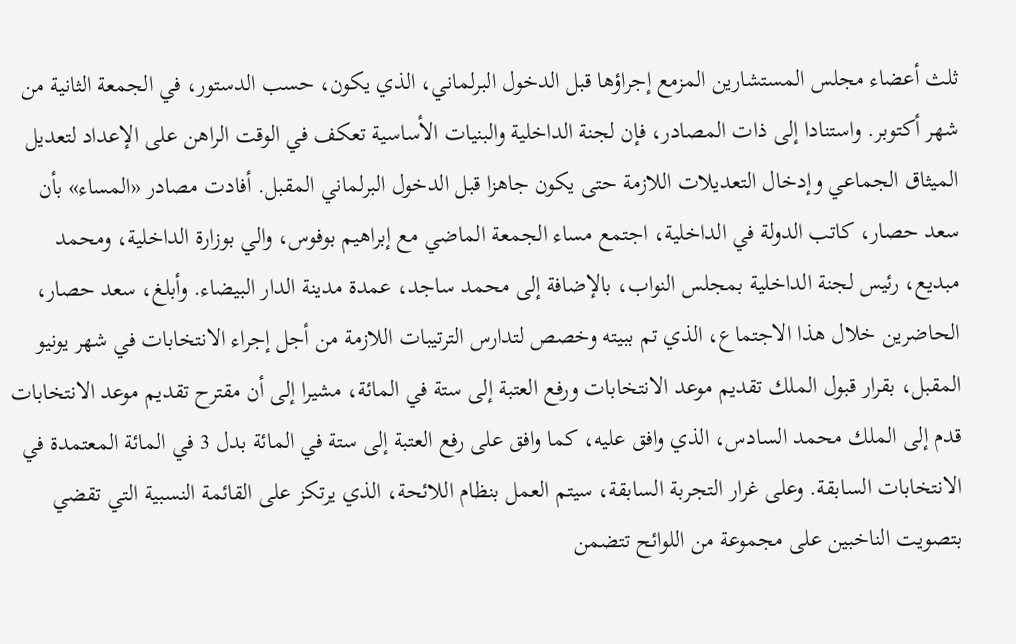ثلث أعضاء مجلس المستشارين المزمع إجراؤها قبل الدخول البرلماني، الذي يكون، حسب الدستور، في الجمعة الثانية من شهر أكتوبر. واستنادا إلى ذات المصادر، فإن لجنة الداخلية والبنيات الأساسية تعكف في الوقت الراهن على الإعداد لتعديل الميثاق الجماعي وإدخال التعديلات اللازمة حتى يكون جاهزا قبل الدخول البرلماني المقبل. أفادت مصادر «المساء» بأن سعد حصار، كاتب الدولة في الداخلية، اجتمع مساء الجمعة الماضي مع إبراهيم بوفوس، والي بوزارة الداخلية، ومحمد مبديع، رئيس لجنة الداخلية بمجلس النواب، بالإضافة إلى محمد ساجد، عمدة مدينة الدار البيضاء. وأبلغ، سعد حصار، الحاضرين خلال هذا الاجتماع، الذي تم ببيته وخصص لتدارس الترتيبات اللازمة من أجل إجراء الانتخابات في شهر يونيو المقبل، بقرار قبول الملك تقديم موعد الانتخابات ورفع العتبة إلى ستة في المائة، مشيرا إلى أن مقترح تقديم موعد الانتخابات قدم إلى الملك محمد السادس، الذي وافق عليه، كما وافق على رفع العتبة إلى ستة في المائة بدل 3 في المائة المعتمدة في الانتخابات السابقة. وعلى غرار التجربة السابقة، سيتم العمل بنظام اللائحة، الذي يرتكز على القائمة النسبية التي تقضي بتصويت الناخبين على مجموعة من اللوائح تتضمن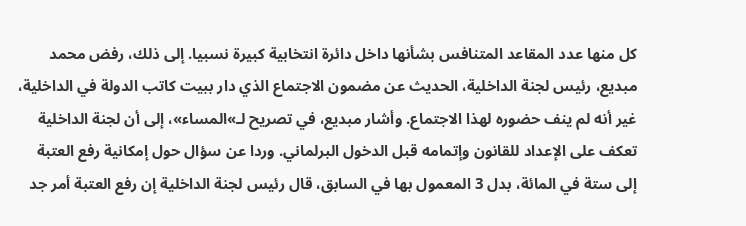كل منها عدد المقاعد المتنافس بشأنها داخل دائرة انتخابية كبيرة نسبيا. إلى ذلك، رفض محمد مبديع، رئيس لجنة الداخلية، الحديث عن مضمون الاجتماع الذي دار ببيت كاتب الدولة في الداخلية، غير أنه لم ينف حضوره لهذا الاجتماع. وأشار مبديع، في تصريح لـ»المساء»، إلى أن لجنة الداخلية تعكف على الإعداد للقانون وإتمامه قبل الدخول البرلماني. وردا عن سؤال حول إمكانية رفع العتبة إلى ستة في المائة، بدل 3 المعمول بها في السابق، قال رئيس لجنة الداخلية إن رفع العتبة أمر جد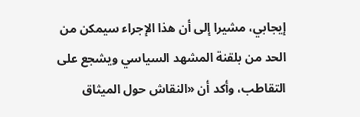إيجابي، مشيرا إلى أن هذا الإجراء سيمكن من الحد من بلقنة المشهد السياسي ويشجع على التقاطب، وأكد أن «النقاش حول الميثاق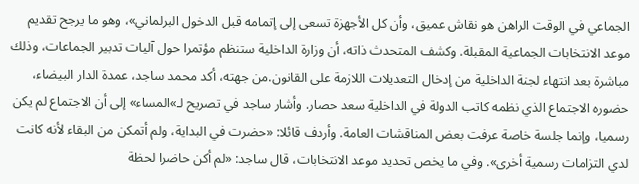الجماعي في الوقت الراهن هو نقاش عميق، وأن كل الأجهزة تسعى إلى إتمامه قبل الدخول البرلماني»، وهو ما يرجح تقديم موعد الانتخابات الجماعية المقبلة. وكشف المتحدث ذاته، أن وزارة الداخلية ستنظم مؤتمرا حول آليات تدبير الجماعات، وذلك مباشرة بعد انتهاء لجنة الداخلية من إدخال التعديلات اللازمة على القانون.من جهته، أكد محمد ساجد، عمدة الدار البيضاء، حضوره الاجتماع الذي نظمه كاتب الدولة في الداخلية سعد حصار. وأشار ساجد في تصريح لـ»المساء» إلى أن الاجتماع لم يكن رسميا، وإنما جلسة خاصة عرفت بعض المناقشات العامة. وأردف قائلا: «حضرت في البداية، ولم أتمكن من البقاء لأنه كانت لدي التزامات رسمية أخرى». وفي ما يخص تحديد موعد الانتخابات، قال ساجد: «لم أكن حاضرا لحظة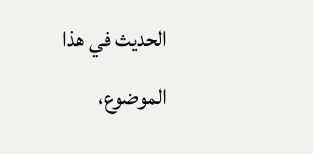الحديث في هذا الموضوع،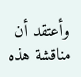وأعتقد أن مناقشة هذه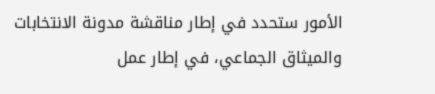الأمور ستحدد في إطار مناقشة مدونة الانتخابات والميثاق الجماعي، في إطار عمل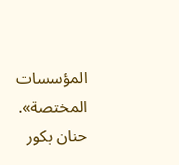المؤسسات المختصة».
حنان بكور